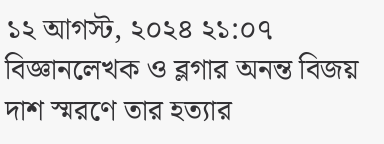১২ আগস্ট, ২০২৪ ২১:০৭
বিজ্ঞানলেখক ও ব্লগার অনন্ত বিজয় দাশ স্মরণে তার হত্যার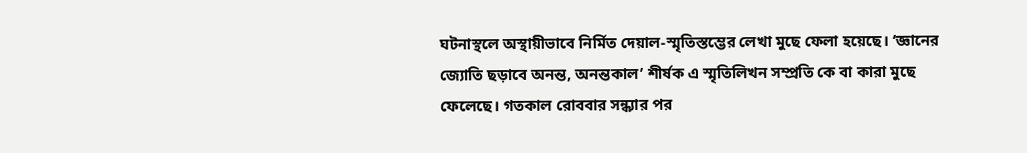ঘটনাস্থলে অস্থায়ীভাবে নির্মিত দেয়াল-স্মৃতিস্তম্ভের লেখা মুছে ফেলা হয়েছে। ‘জ্ঞানের জ্যোতি ছড়াবে অনন্ত, অনন্তকাল’ শীর্ষক এ স্মৃতিলিখন সম্প্রতি কে বা কারা মুছে ফেলেছে। গতকাল রোববার সন্ধ্যার পর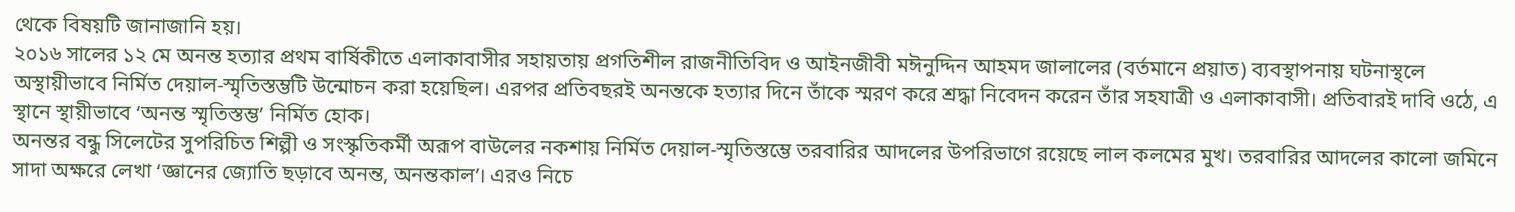থেকে বিষয়টি জানাজানি হয়।
২০১৬ সালের ১২ মে অনন্ত হত্যার প্রথম বার্ষিকীতে এলাকাবাসীর সহায়তায় প্রগতিশীল রাজনীতিবিদ ও আইনজীবী মঈনুদ্দিন আহমদ জালালের (বর্তমানে প্রয়াত) ব্যবস্থাপনায় ঘটনাস্থলে অস্থায়ীভাবে নির্মিত দেয়াল-স্মৃতিস্তম্ভটি উন্মোচন করা হয়েছিল। এরপর প্রতিবছরই অনন্তকে হত্যার দিনে তাঁকে স্মরণ করে শ্রদ্ধা নিবেদন করেন তাঁর সহযাত্রী ও এলাকাবাসী। প্রতিবারই দাবি ওঠে, এ স্থানে স্থায়ীভাবে ‘অনন্ত স্মৃতিস্তম্ভ’ নির্মিত হোক।
অনন্তর বন্ধু সিলেটের সুপরিচিত শিল্পী ও সংস্কৃতিকর্মী অরূপ বাউলের নকশায় নির্মিত দেয়াল-স্মৃতিস্তম্ভে তরবারির আদলের উপরিভাগে রয়েছে লাল কলমের মুখ। তরবারির আদলের কালো জমিনে সাদা অক্ষরে লেখা ‘জ্ঞানের জ্যোতি ছড়াবে অনন্ত, অনন্তকাল’। এরও নিচে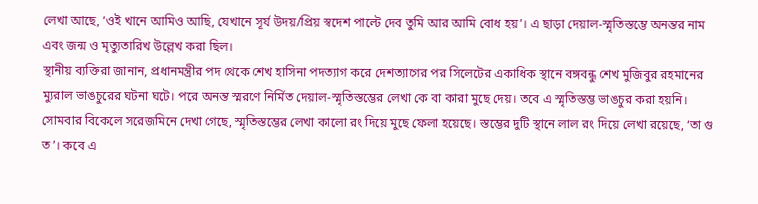লেখা আছে, ‘ওই খানে আমিও আছি, যেখানে সূর্য উদয়/প্রিয় স্বদেশ পাল্টে দেব তুমি আর আমি বোধ হয়’। এ ছাড়া দেয়াল-স্মৃতিস্তম্ভে অনন্তর নাম এবং জন্ম ও মৃত্যুতারিখ উল্লেখ করা ছিল।
স্থানীয় ব্যক্তিরা জানান, প্রধানমন্ত্রীর পদ থেকে শেখ হাসিনা পদত্যাগ করে দেশত্যাগের পর সিলেটের একাধিক স্থানে বঙ্গবন্ধু শেখ মুজিবুর রহমানের ম্যুরাল ভাঙচুরের ঘটনা ঘটে। পরে অনন্ত স্মরণে নির্মিত দেয়াল-স্মৃতিস্তম্ভের লেখা কে বা কারা মুছে দেয়। তবে এ স্মৃতিস্তম্ভ ভাঙচুর করা হয়নি।
সোমবার বিকেলে সরেজমিনে দেখা গেছে, স্মৃতিস্তম্ভের লেখা কালো রং দিয়ে মুছে ফেলা হয়েছে। স্তম্ভের দুটি স্থানে লাল রং দিয়ে লেখা রয়েছে, ‘তা গু ত’। কবে এ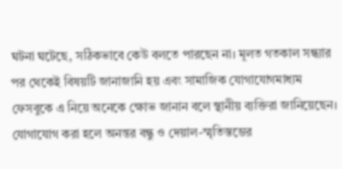ঘটনা ঘটেছে, সঠিকভাবে কেউ বলতে পারছেন না। মূলত গতকাল সন্ধ্যার পর থেকেই বিষয়টি জানাজানি হয় এবং সামাজিক যোগাযোগমাধ্যম ফেসবুকে এ নিয়ে অনেকে ক্ষোভ জানান বলে স্থানীয় ব্যক্তিরা জানিয়েছেন।
যোগাযোগ করা হলে অনন্তর বন্ধু ও দেয়াল-স্মৃতিস্তম্ভের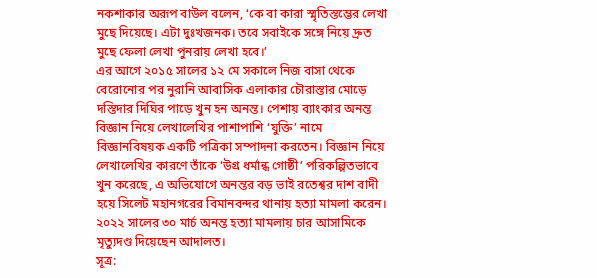নকশাকার অরূপ বাউল বলেন, ‘কে বা কারা স্মৃতিস্তম্ভের লেখা মুছে দিয়েছে। এটা দুঃখজনক। তবে সবাইকে সঙ্গে নিয়ে দ্রুত মুছে ফেলা লেখা পুনরায় লেখা হবে।’
এর আগে ২০১৫ সালের ১২ মে সকালে নিজ বাসা থেকে বেরোনোর পর নুরানি আবাসিক এলাকার চৌরাস্তার মোড়ে দস্তিদার দিঘির পাড়ে খুন হন অনন্ত। পেশায় ব্যাংকার অনন্ত বিজ্ঞান নিয়ে লেখালেখির পাশাপাশি ‘যুক্তি’ নামে বিজ্ঞানবিষয়ক একটি পত্রিকা সম্পাদনা করতেন। বিজ্ঞান নিয়ে লেখালেখির কারণে তাঁকে ‘উগ্র ধর্মান্ধ গোষ্ঠী’ পরিকল্পিতভাবে খুন করেছে, এ অভিযোগে অনন্তর বড় ভাই রতেশ্বর দাশ বাদী হয়ে সিলেট মহানগরের বিমানবন্দর থানায় হত্যা মামলা করেন। ২০২২ সালের ৩০ মার্চ অনন্ত হত্যা মামলায় চার আসামিকে মৃত্যুদণ্ড দিয়েছেন আদালত।
সূত্র: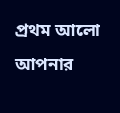প্রথম আলো
আপনার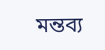মন্তব্য